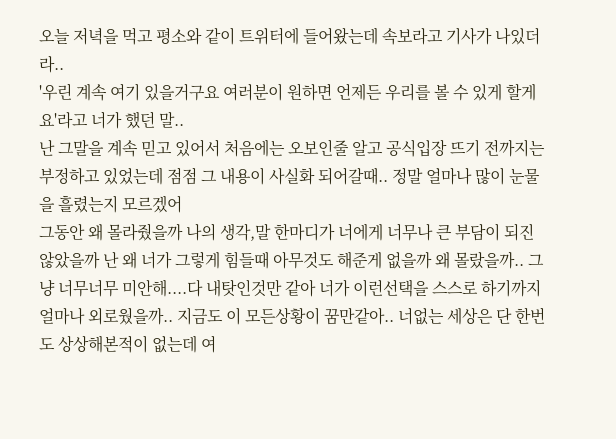오늘 저녁을 먹고 평소와 같이 트위터에 들어왔는데 속보라고 기사가 나있더라..
'우린 계속 여기 있을거구요 여러분이 원하면 언제든 우리를 볼 수 있게 할게요'라고 너가 했던 말..
난 그말을 계속 믿고 있어서 처음에는 오보인줄 알고 공식입장 뜨기 전까지는 부정하고 있었는데 점점 그 내용이 사실화 되어갈때.. 정말 얼마나 많이 눈물을 흘렸는지 모르겠어
그동안 왜 몰라줬을까 나의 생각,말 한마디가 너에게 너무나 큰 부담이 되진 않았을까 난 왜 너가 그렇게 힘들때 아무것도 해준게 없을까 왜 몰랐을까.. 그냥 너무너무 미안해....다 내탓인것만 같아 너가 이런선택을 스스로 하기까지 얼마나 외로웠을까.. 지금도 이 모든상황이 꿈만같아.. 너없는 세상은 단 한번도 상상해본적이 없는데 여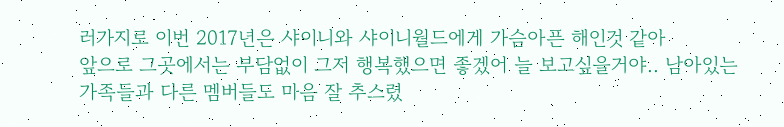러가지로 이번 2017년은 샤이니와 샤이니월드에게 가슴아픈 해인것 같아
앞으로 그곳에서는 부담없이 그저 행복했으면 좋겠어 늘 보고싶을거야.. 남아있는 가족들과 다른 멤버들도 마음 잘 추스렸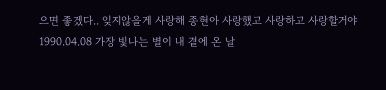으면 좋겠다.. 잊지않을게 사랑해 종현아 사랑했고 사랑하고 사랑할거야
1990.04.08 가장 빛나는 별이 내 곁에 온 날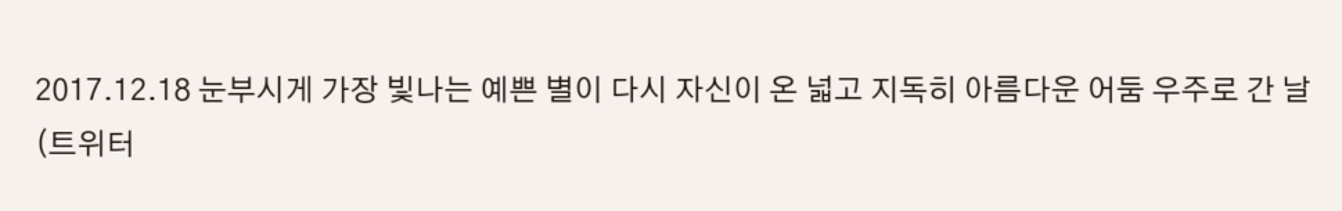2017.12.18 눈부시게 가장 빛나는 예쁜 별이 다시 자신이 온 넓고 지독히 아름다운 어둠 우주로 간 날
(트위터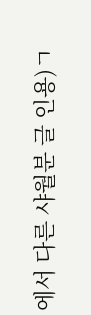에서 다른 샤월분 글 인용)ㄱ